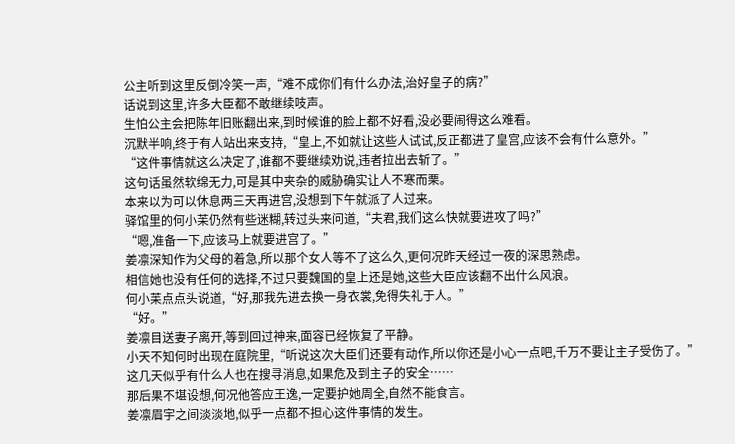公主听到这里反倒冷笑一声,“难不成你们有什么办法,治好皇子的病?”
话说到这里,许多大臣都不敢继续吱声。
生怕公主会把陈年旧账翻出来,到时候谁的脸上都不好看,没必要闹得这么难看。
沉默半响,终于有人站出来支持,“皇上,不如就让这些人试试,反正都进了皇宫,应该不会有什么意外。”
“这件事情就这么决定了,谁都不要继续劝说,违者拉出去斩了。”
这句话虽然软绵无力,可是其中夹杂的威胁确实让人不寒而栗。
本来以为可以休息两三天再进宫,没想到下午就派了人过来。
驿馆里的何小苿仍然有些迷糊,转过头来问道,“夫君,我们这么快就要进攻了吗?”
“嗯,准备一下,应该马上就要进宫了。”
姜凛深知作为父母的着急,所以那个女人等不了这么久,更何况昨天经过一夜的深思熟虑。
相信她也没有任何的选择,不过只要魏国的皇上还是她,这些大臣应该翻不出什么风浪。
何小苿点点头说道,“好,那我先进去换一身衣裳,免得失礼于人。”
“好。”
姜凛目送妻子离开,等到回过神来,面容已经恢复了平静。
小天不知何时出现在庭院里,“听说这次大臣们还要有动作,所以你还是小心一点吧,千万不要让主子受伤了。”
这几天似乎有什么人也在搜寻消息,如果危及到主子的安全……
那后果不堪设想,何况他答应王逸,一定要护她周全,自然不能食言。
姜凛眉宇之间淡淡地,似乎一点都不担心这件事情的发生。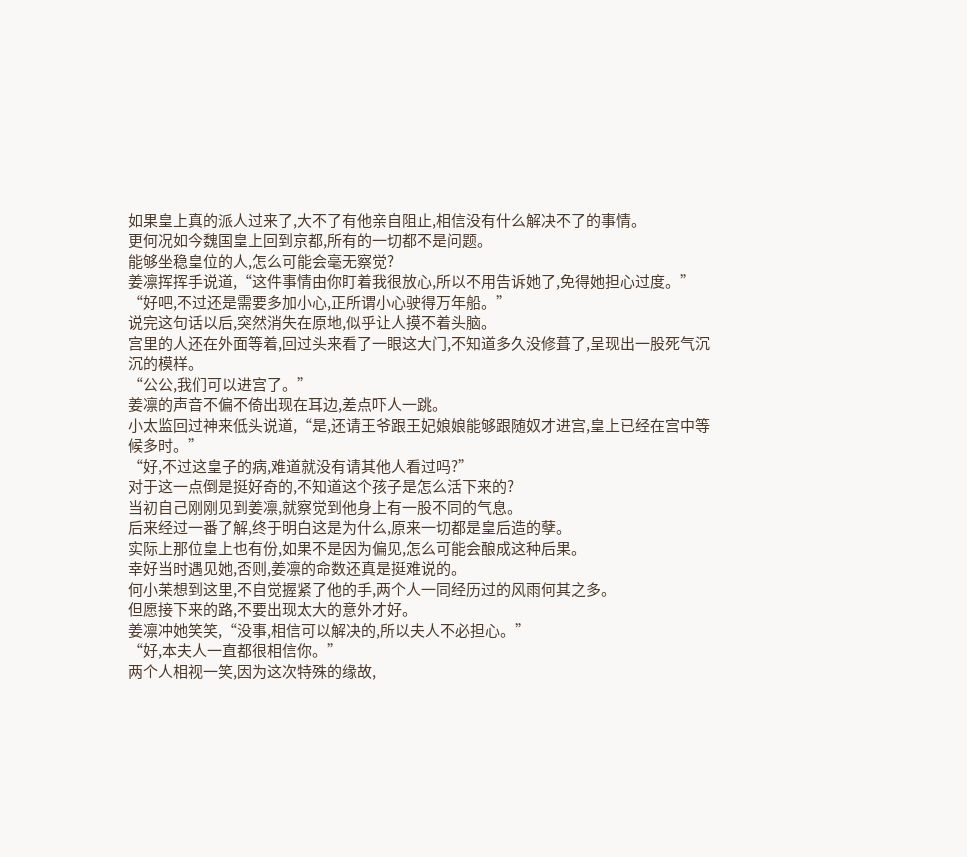如果皇上真的派人过来了,大不了有他亲自阻止,相信没有什么解决不了的事情。
更何况如今魏国皇上回到京都,所有的一切都不是问题。
能够坐稳皇位的人,怎么可能会毫无察觉?
姜凛挥挥手说道,“这件事情由你盯着我很放心,所以不用告诉她了,免得她担心过度。”
“好吧,不过还是需要多加小心,正所谓小心驶得万年船。”
说完这句话以后,突然消失在原地,似乎让人摸不着头脑。
宫里的人还在外面等着,回过头来看了一眼这大门,不知道多久没修葺了,呈现出一股死气沉沉的模样。
“公公,我们可以进宫了。”
姜凛的声音不偏不倚出现在耳边,差点吓人一跳。
小太监回过神来低头说道,“是,还请王爷跟王妃娘娘能够跟随奴才进宫,皇上已经在宫中等候多时。”
“好,不过这皇子的病,难道就没有请其他人看过吗?”
对于这一点倒是挺好奇的,不知道这个孩子是怎么活下来的?
当初自己刚刚见到姜凛,就察觉到他身上有一股不同的气息。
后来经过一番了解,终于明白这是为什么,原来一切都是皇后造的孽。
实际上那位皇上也有份,如果不是因为偏见,怎么可能会酿成这种后果。
幸好当时遇见她,否则,姜凛的命数还真是挺难说的。
何小苿想到这里,不自觉握紧了他的手,两个人一同经历过的风雨何其之多。
但愿接下来的路,不要出现太大的意外才好。
姜凛冲她笑笑,“没事,相信可以解决的,所以夫人不必担心。”
“好,本夫人一直都很相信你。”
两个人相视一笑,因为这次特殊的缘故,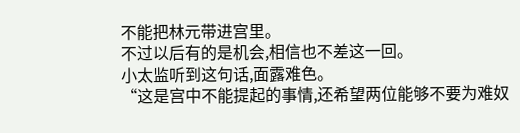不能把林元带进宫里。
不过以后有的是机会,相信也不差这一回。
小太监听到这句话,面露难色。
“这是宫中不能提起的事情,还希望两位能够不要为难奴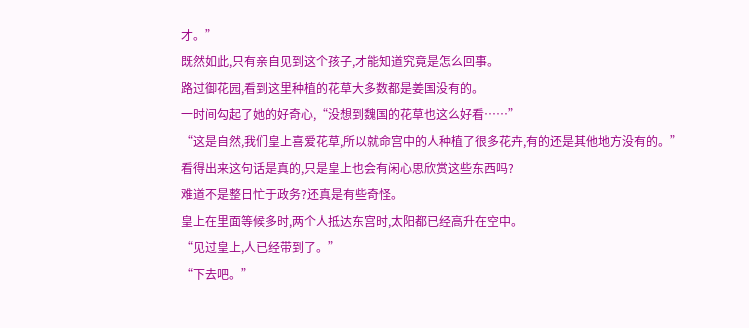才。”
既然如此,只有亲自见到这个孩子,才能知道究竟是怎么回事。
路过御花园,看到这里种植的花草大多数都是姜国没有的。
一时间勾起了她的好奇心,“没想到魏国的花草也这么好看……”
“这是自然,我们皇上喜爱花草,所以就命宫中的人种植了很多花卉,有的还是其他地方没有的。”
看得出来这句话是真的,只是皇上也会有闲心思欣赏这些东西吗?
难道不是整日忙于政务?还真是有些奇怪。
皇上在里面等候多时,两个人抵达东宫时,太阳都已经高升在空中。
“见过皇上,人已经带到了。”
“下去吧。”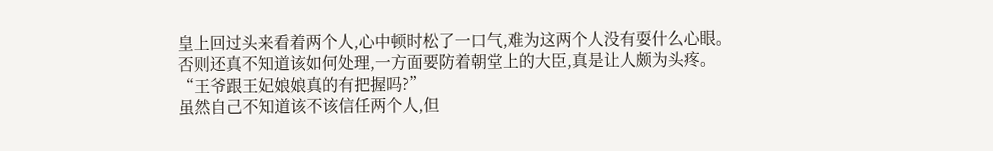皇上回过头来看着两个人,心中顿时松了一口气,难为这两个人没有耍什么心眼。
否则还真不知道该如何处理,一方面要防着朝堂上的大臣,真是让人颇为头疼。
“王爷跟王妃娘娘真的有把握吗?”
虽然自己不知道该不该信任两个人,但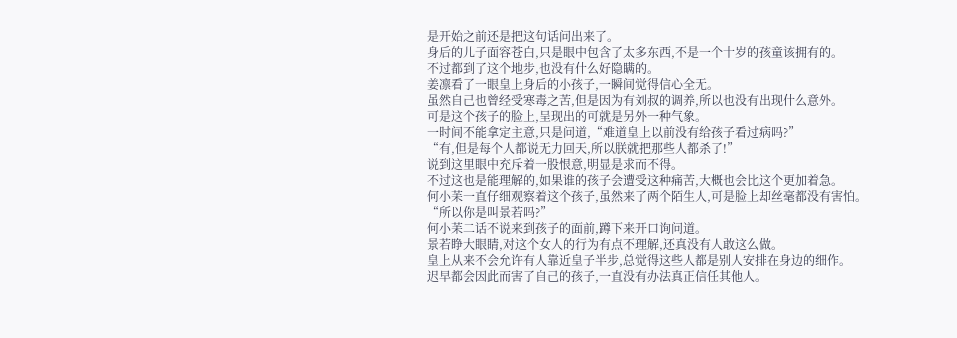是开始之前还是把这句话问出来了。
身后的儿子面容苍白,只是眼中包含了太多东西,不是一个十岁的孩童该拥有的。
不过都到了这个地步,也没有什么好隐瞒的。
姜凛看了一眼皇上身后的小孩子,一瞬间觉得信心全无。
虽然自己也曾经受寒毒之苦,但是因为有刘叔的调养,所以也没有出现什么意外。
可是这个孩子的脸上,呈现出的可就是另外一种气象。
一时间不能拿定主意,只是问道,“难道皇上以前没有给孩子看过病吗?”
“有,但是每个人都说无力回天,所以朕就把那些人都杀了!”
说到这里眼中充斥着一股恨意,明显是求而不得。
不过这也是能理解的,如果谁的孩子会遭受这种痛苦,大概也会比这个更加着急。
何小苿一直仔细观察着这个孩子,虽然来了两个陌生人,可是脸上却丝毫都没有害怕。
“所以你是叫景若吗?”
何小苿二话不说来到孩子的面前,蹲下来开口询问道。
景若睁大眼睛,对这个女人的行为有点不理解,还真没有人敢这么做。
皇上从来不会允许有人靠近皇子半步,总觉得这些人都是别人安排在身边的细作。
迟早都会因此而害了自己的孩子,一直没有办法真正信任其他人。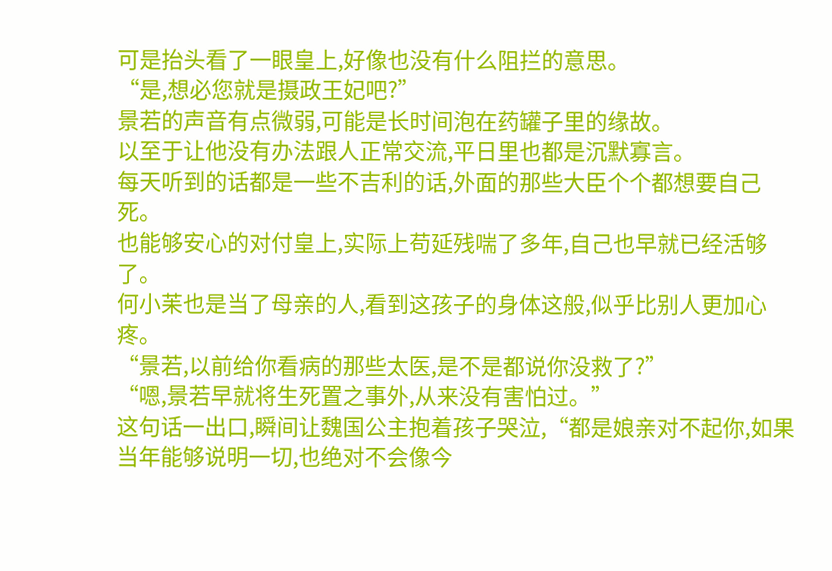可是抬头看了一眼皇上,好像也没有什么阻拦的意思。
“是,想必您就是摄政王妃吧?”
景若的声音有点微弱,可能是长时间泡在药罐子里的缘故。
以至于让他没有办法跟人正常交流,平日里也都是沉默寡言。
每天听到的话都是一些不吉利的话,外面的那些大臣个个都想要自己死。
也能够安心的对付皇上,实际上苟延残喘了多年,自己也早就已经活够了。
何小苿也是当了母亲的人,看到这孩子的身体这般,似乎比别人更加心疼。
“景若,以前给你看病的那些太医,是不是都说你没救了?”
“嗯,景若早就将生死置之事外,从来没有害怕过。”
这句话一出口,瞬间让魏国公主抱着孩子哭泣,“都是娘亲对不起你,如果当年能够说明一切,也绝对不会像今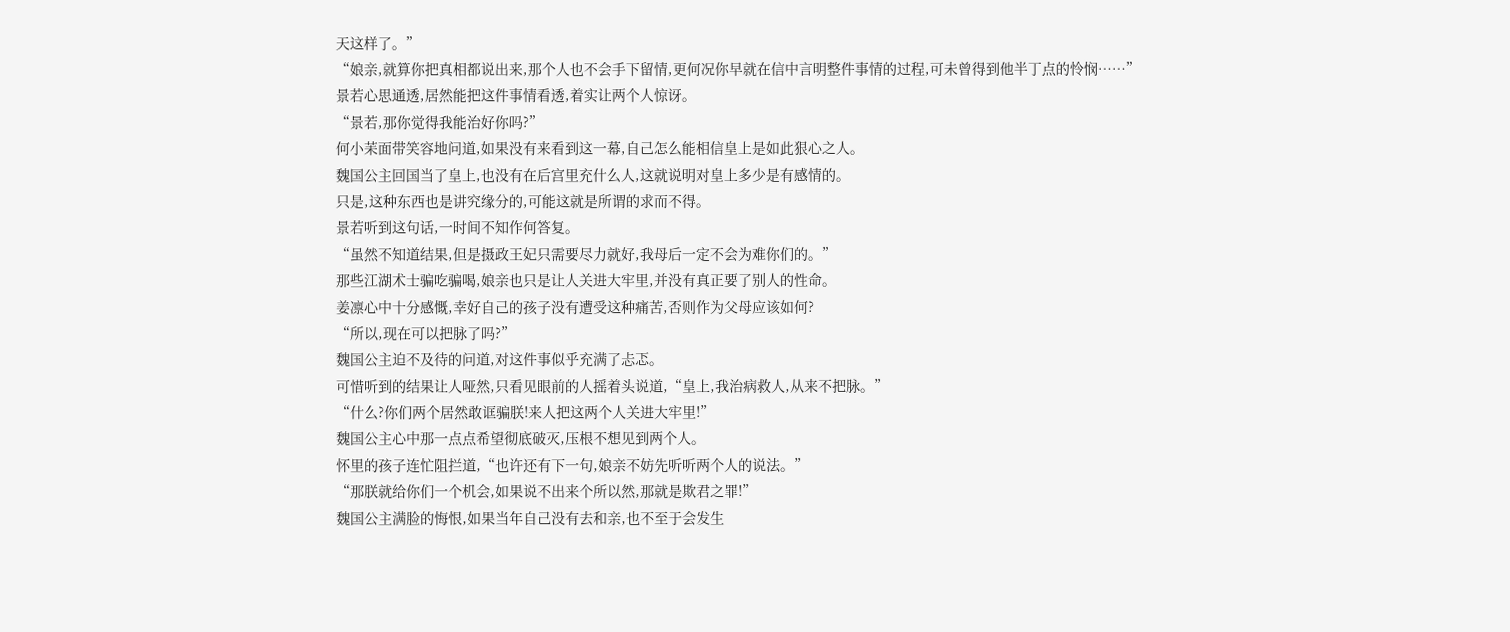天这样了。”
“娘亲,就算你把真相都说出来,那个人也不会手下留情,更何况你早就在信中言明整件事情的过程,可未曾得到他半丁点的怜悯……”
景若心思通透,居然能把这件事情看透,着实让两个人惊讶。
“景若,那你觉得我能治好你吗?”
何小苿面带笑容地问道,如果没有来看到这一幕,自己怎么能相信皇上是如此狠心之人。
魏国公主回国当了皇上,也没有在后宫里充什么人,这就说明对皇上多少是有感情的。
只是,这种东西也是讲究缘分的,可能这就是所谓的求而不得。
景若听到这句话,一时间不知作何答复。
“虽然不知道结果,但是摄政王妃只需要尽力就好,我母后一定不会为难你们的。”
那些江湖术士骗吃骗喝,娘亲也只是让人关进大牢里,并没有真正要了别人的性命。
姜凛心中十分感慨,幸好自己的孩子没有遭受这种痛苦,否则作为父母应该如何?
“所以,现在可以把脉了吗?”
魏国公主迫不及待的问道,对这件事似乎充满了忐忑。
可惜听到的结果让人哑然,只看见眼前的人摇着头说道,“皇上,我治病救人,从来不把脉。”
“什么?你们两个居然敢诓骗朕!来人把这两个人关进大牢里!”
魏国公主心中那一点点希望彻底破灭,压根不想见到两个人。
怀里的孩子连忙阻拦道,“也许还有下一句,娘亲不妨先听听两个人的说法。”
“那朕就给你们一个机会,如果说不出来个所以然,那就是欺君之罪!”
魏国公主满脸的悔恨,如果当年自己没有去和亲,也不至于会发生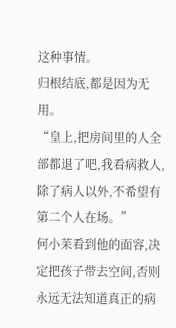这种事情。
归根结底,都是因为无用。
“皇上,把房间里的人全部都退了吧,我看病救人,除了病人以外,不希望有第二个人在场。”
何小苿看到他的面容,决定把孩子带去空间,否则永远无法知道真正的病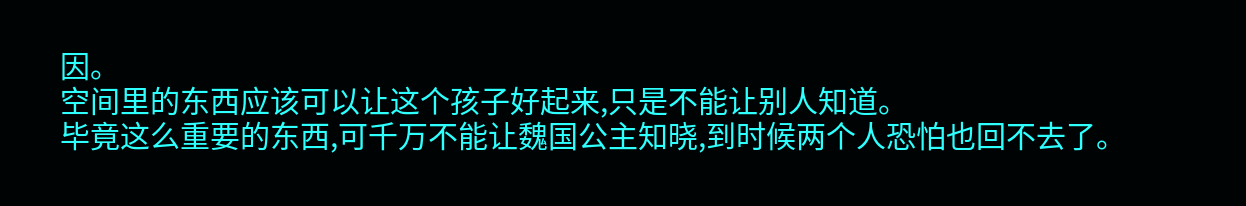因。
空间里的东西应该可以让这个孩子好起来,只是不能让别人知道。
毕竟这么重要的东西,可千万不能让魏国公主知晓,到时候两个人恐怕也回不去了。